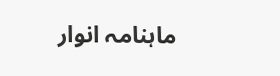ماہنامہ انوار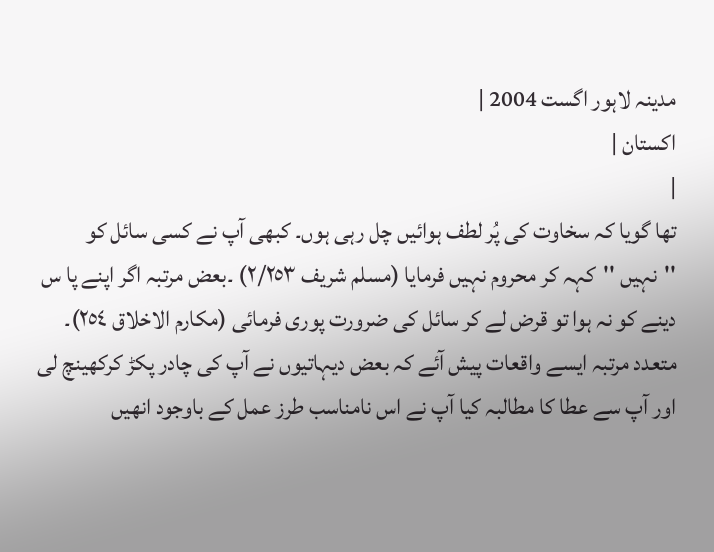مدینہ لاہور اگست 2004 |
اكستان |
|
تھا گویا کہ سخاوت کی پُر لطف ہوائیں چل رہی ہوں۔ کبھی آپ نے کسی سائل کو ''نہیں ''کہہ کر محروم نہیں فرمایا (مسلم شریف ٢/٢٥٣) ۔بعض مرتبہ اگر اپنے پا س دینے کو نہ ہوا تو قرض لے کر سائل کی ضرورت پوری فرمائی (مکارم الاخلاق ٢٥٤)۔ متعدد مرتبہ ایسے واقعات پیش آئے کہ بعض دیہاتیوں نے آپ کی چادر پکڑ کرکھینچ لی اور آپ سے عطا کا مطالبہ کیا آپ نے اس نامناسب طرز عمل کے باوجود انھیں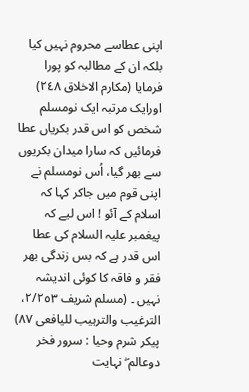اپنی عطاسے محروم نہیں کیا بلکہ ان کے مطالبہ کو پورا فرمایا (مکارم الاخلاق ٢٤٨) اورایک مرتبہ ایک نومسلم شخص کو اس قدر بکریاں عطا فرمائیں کہ سارا میدان بکریوں سے بھر گیا، اُس نومسلم نے اپنی قوم میں جاکر کہا کہ اسلام کے آئو ! اس لیے کہ پیغمبر علیہ السلام کی عطا اس قدر ہے کہ بس زندگی بھر فقر و فاقہ کا کوئی اندیشہ نہیں ۔ (مسلم شریف ٢/٢٥٣، الترغیب والترہیب للیافعی ٨٧) پیکر شرم وحیا : سرور فخر دوعالم ۖ نہایت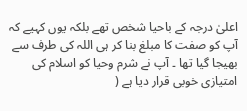اعلیٰ درجہ کے باحیا شخص تھے بلکہ یوں کہیے کہ آپ کو صفت کا مبلغ بنا کر ہی اللہ کی طرف سے بھیجا گیا تھا ۔ آپ نے شرم وحیا کو اسلام کی امتیازی خوبی قرار دیا ہے (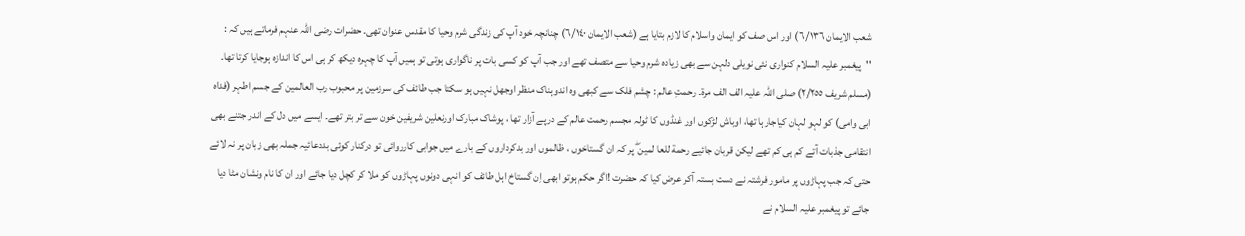شعب الایمان ٦/١٣٦) اور اس صف کو ایمان واسلام کا لازم بتایا ہے (شعب الایمان ٦/١٤٠) چنانچہ خود آپ کی زندگی شرم وحیا کا مقدس عنوان تھی۔ حضرات رضی اللہ عنہم فرماتے ہیں کہ : ''پیغمبر علیہ السلام کنواری نئی نویلی دلہن سے بھی زیادہ شرم وحیا سے متصف تھے اور جب آپ کو کسی بات پر ناگواری ہوتی تو ہمیں آپ کا چہرہ دیکھ کر ہی اس کا اندازہ ہوجایا کرتا تھا۔ (مسلم شریف ٢/٢٥٥) صلی اللّٰہ علیہ الف الف مرة۔ رحمتِ عالم : چشم فلک سے کبھی وہ اندوہناک منظر اوجھل نہیں ہو سکتا جب طائف کی سرزمین پر محبوب رب العالمین کے جسم اطہر (فداہ ابی وامی) کو لہو لہان کیاجارہا تھا، اوباش لڑکوں اور غنڈوں کا ٹولہ مجسم رحمت عالم کے درپے آزار تھا ، پوشاک مبارک اورنعلین شریفین خون سے تر بتر تھے۔ ایسے میں دل کے اندر جتنے بھی انتقامی جذبات آتے کم ہی کم تھے لیکن قربان جائیے رحمة للعا لمین ۖ پر کہ ان گستاخوں ، ظالموں اور بدکرداروں کے بارے میں جوابی کارروائی تو درکنار کوئی بددعائیہ جملہ بھی زبان پر نہ لائے حتی کہ جب پہاڑوں پر مامور فرشتہ نے دست بستہ آکر عرض کیا کہ حضرت !اگر حکم ہوتو ابھی اِن گستاخ اہل طائف کو انہی دونوں پہاڑوں کو ملا کر کچل دیا جائے اور ان کا نام ونشان مٹا دیا جائے تو پیغمبر علیہ السلام نے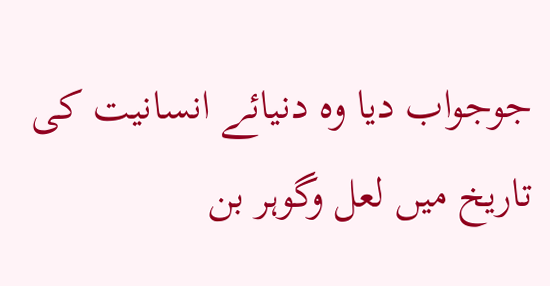جوجواب دیا وہ دنیائے انسانیت کی تاریخ میں لعل وگوہر بن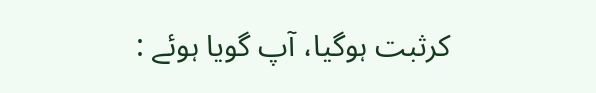کرثبت ہوگیا، آپ گویا ہوئے :